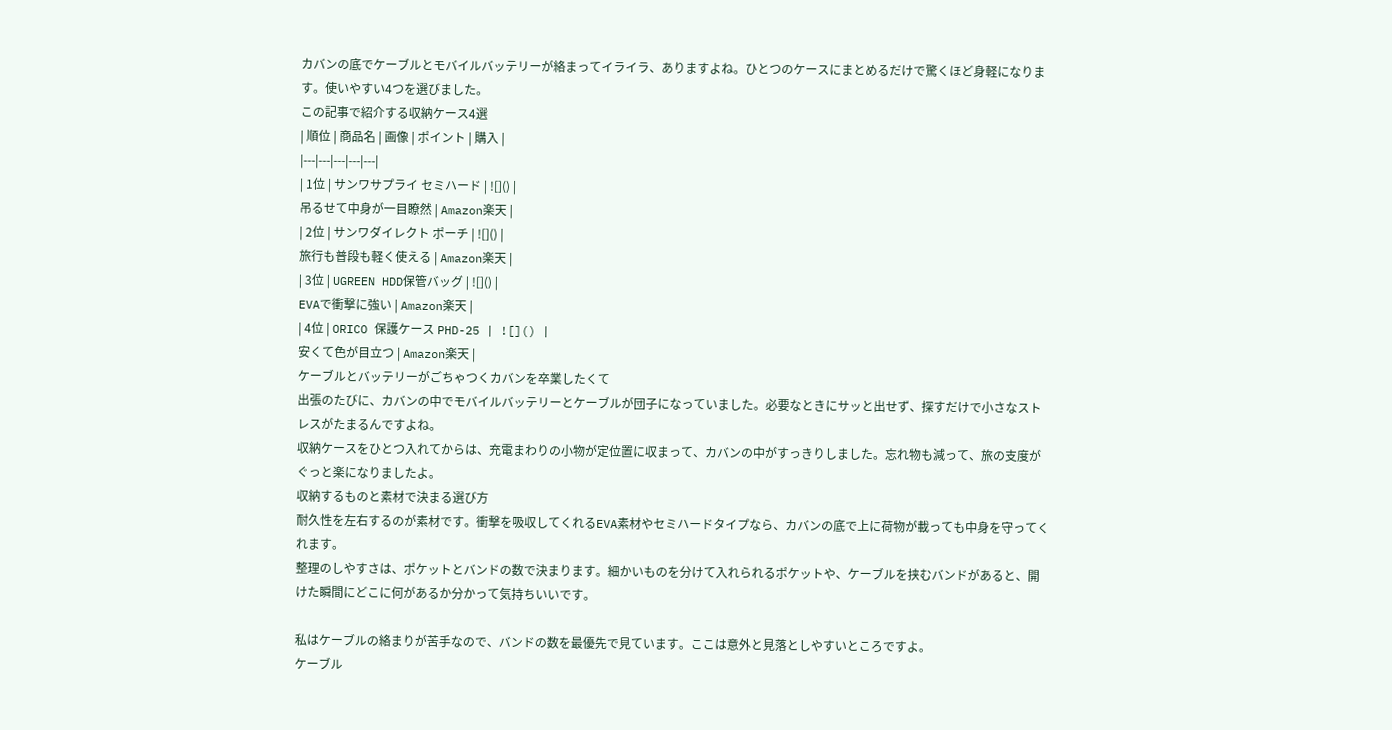カバンの底でケーブルとモバイルバッテリーが絡まってイライラ、ありますよね。ひとつのケースにまとめるだけで驚くほど身軽になります。使いやすい4つを選びました。
この記事で紹介する収納ケース4選
| 順位 | 商品名 | 画像 | ポイント | 購入 |
|---|---|---|---|---|
| 1位 | サンワサプライ セミハード | ![]() |
吊るせて中身が一目瞭然 | Amazon楽天 |
| 2位 | サンワダイレクト ポーチ | ![]() |
旅行も普段も軽く使える | Amazon楽天 |
| 3位 | UGREEN HDD保管バッグ | ![]() |
EVAで衝撃に強い | Amazon楽天 |
| 4位 | ORICO 保護ケース PHD-25 | ![]() |
安くて色が目立つ | Amazon楽天 |
ケーブルとバッテリーがごちゃつくカバンを卒業したくて
出張のたびに、カバンの中でモバイルバッテリーとケーブルが団子になっていました。必要なときにサッと出せず、探すだけで小さなストレスがたまるんですよね。
収納ケースをひとつ入れてからは、充電まわりの小物が定位置に収まって、カバンの中がすっきりしました。忘れ物も減って、旅の支度がぐっと楽になりましたよ。
収納するものと素材で決まる選び方
耐久性を左右するのが素材です。衝撃を吸収してくれるEVA素材やセミハードタイプなら、カバンの底で上に荷物が載っても中身を守ってくれます。
整理のしやすさは、ポケットとバンドの数で決まります。細かいものを分けて入れられるポケットや、ケーブルを挟むバンドがあると、開けた瞬間にどこに何があるか分かって気持ちいいです。

私はケーブルの絡まりが苦手なので、バンドの数を最優先で見ています。ここは意外と見落としやすいところですよ。
ケーブル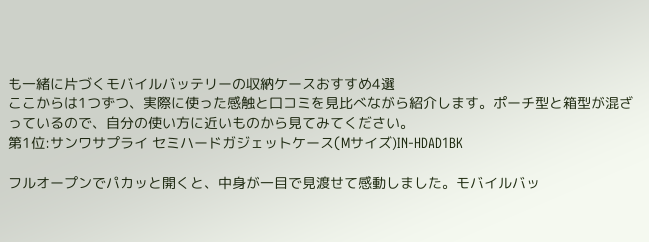も一緒に片づくモバイルバッテリーの収納ケースおすすめ4選
ここからは1つずつ、実際に使った感触と口コミを見比べながら紹介します。ポーチ型と箱型が混ざっているので、自分の使い方に近いものから見てみてください。
第1位:サンワサプライ セミハードガジェットケース(Mサイズ)IN-HDAD1BK

フルオープンでパカッと開くと、中身が一目で見渡せて感動しました。モバイルバッ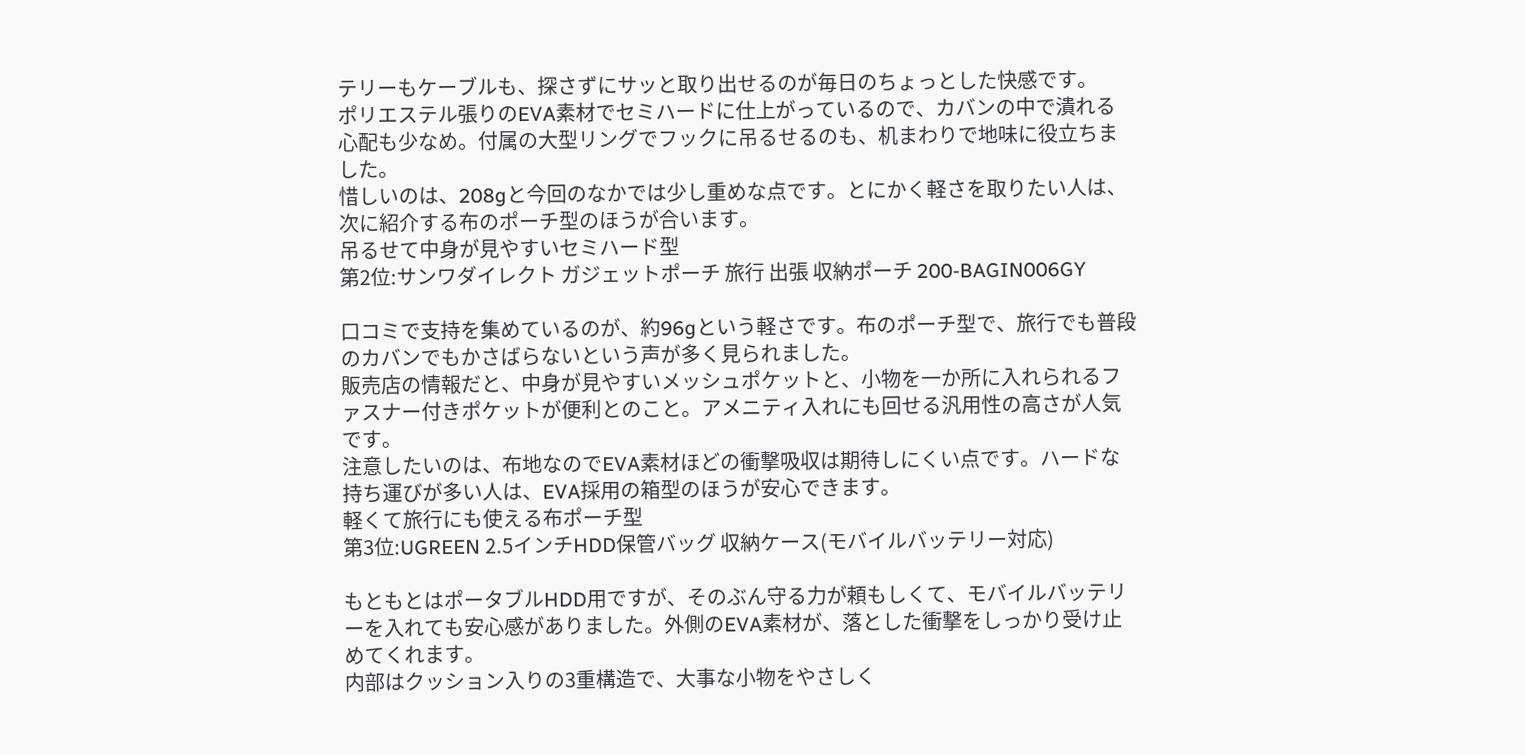テリーもケーブルも、探さずにサッと取り出せるのが毎日のちょっとした快感です。
ポリエステル張りのEVA素材でセミハードに仕上がっているので、カバンの中で潰れる心配も少なめ。付属の大型リングでフックに吊るせるのも、机まわりで地味に役立ちました。
惜しいのは、208gと今回のなかでは少し重めな点です。とにかく軽さを取りたい人は、次に紹介する布のポーチ型のほうが合います。
吊るせて中身が見やすいセミハード型
第2位:サンワダイレクト ガジェットポーチ 旅行 出張 収納ポーチ 200-BAGIN006GY

口コミで支持を集めているのが、約96gという軽さです。布のポーチ型で、旅行でも普段のカバンでもかさばらないという声が多く見られました。
販売店の情報だと、中身が見やすいメッシュポケットと、小物を一か所に入れられるファスナー付きポケットが便利とのこと。アメニティ入れにも回せる汎用性の高さが人気です。
注意したいのは、布地なのでEVA素材ほどの衝撃吸収は期待しにくい点です。ハードな持ち運びが多い人は、EVA採用の箱型のほうが安心できます。
軽くて旅行にも使える布ポーチ型
第3位:UGREEN 2.5インチHDD保管バッグ 収納ケース(モバイルバッテリー対応)

もともとはポータブルHDD用ですが、そのぶん守る力が頼もしくて、モバイルバッテリーを入れても安心感がありました。外側のEVA素材が、落とした衝撃をしっかり受け止めてくれます。
内部はクッション入りの3重構造で、大事な小物をやさしく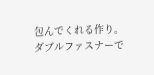包んでくれる作り。ダブルファスナーで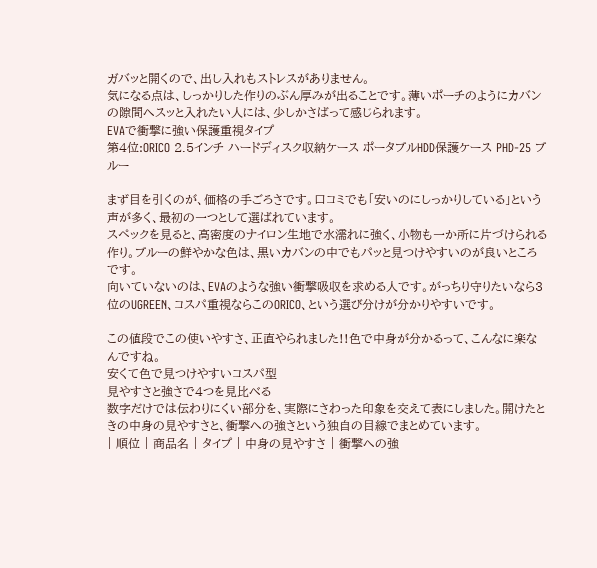ガバッと開くので、出し入れもストレスがありません。
気になる点は、しっかりした作りのぶん厚みが出ることです。薄いポーチのようにカバンの隙間へスッと入れたい人には、少しかさばって感じられます。
EVAで衝撃に強い保護重視タイプ
第4位:ORICO 2.5インチ ハードディスク収納ケース ポータブルHDD保護ケース PHD-25 ブルー

まず目を引くのが、価格の手ごろさです。口コミでも「安いのにしっかりしている」という声が多く、最初の一つとして選ばれています。
スペックを見ると、高密度のナイロン生地で水濡れに強く、小物も一か所に片づけられる作り。ブルーの鮮やかな色は、黒いカバンの中でもパッと見つけやすいのが良いところです。
向いていないのは、EVAのような強い衝撃吸収を求める人です。がっちり守りたいなら3位のUGREEN、コスパ重視ならこのORICO、という選び分けが分かりやすいです。

この値段でこの使いやすさ、正直やられました!!色で中身が分かるって、こんなに楽なんですね。
安くて色で見つけやすいコスパ型
見やすさと強さで4つを見比べる
数字だけでは伝わりにくい部分を、実際にさわった印象を交えて表にしました。開けたときの中身の見やすさと、衝撃への強さという独自の目線でまとめています。
| 順位 | 商品名 | タイプ | 中身の見やすさ | 衝撃への強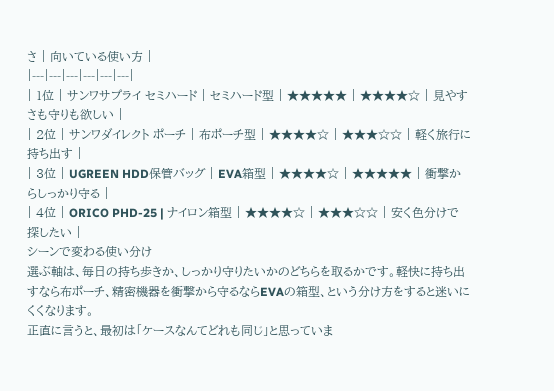さ | 向いている使い方 |
|---|---|---|---|---|---|
| 1位 | サンワサプライ セミハード | セミハード型 | ★★★★★ | ★★★★☆ | 見やすさも守りも欲しい |
| 2位 | サンワダイレクト ポーチ | 布ポーチ型 | ★★★★☆ | ★★★☆☆ | 軽く旅行に持ち出す |
| 3位 | UGREEN HDD保管バッグ | EVA箱型 | ★★★★☆ | ★★★★★ | 衝撃からしっかり守る |
| 4位 | ORICO PHD-25 | ナイロン箱型 | ★★★★☆ | ★★★☆☆ | 安く色分けで探したい |
シーンで変わる使い分け
選ぶ軸は、毎日の持ち歩きか、しっかり守りたいかのどちらを取るかです。軽快に持ち出すなら布ポーチ、精密機器を衝撃から守るならEVAの箱型、という分け方をすると迷いにくくなります。
正直に言うと、最初は「ケースなんてどれも同じ」と思っていま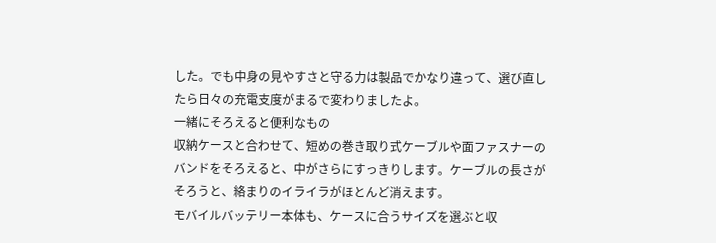した。でも中身の見やすさと守る力は製品でかなり違って、選び直したら日々の充電支度がまるで変わりましたよ。
一緒にそろえると便利なもの
収納ケースと合わせて、短めの巻き取り式ケーブルや面ファスナーのバンドをそろえると、中がさらにすっきりします。ケーブルの長さがそろうと、絡まりのイライラがほとんど消えます。
モバイルバッテリー本体も、ケースに合うサイズを選ぶと収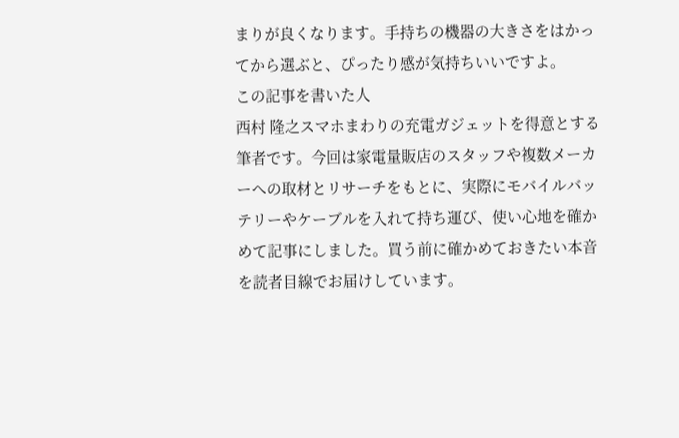まりが良くなります。手持ちの機器の大きさをはかってから選ぶと、ぴったり感が気持ちいいですよ。
この記事を書いた人
西村 隆之スマホまわりの充電ガジェットを得意とする筆者です。今回は家電量販店のスタッフや複数メーカーへの取材とリサーチをもとに、実際にモバイルバッテリーやケーブルを入れて持ち運び、使い心地を確かめて記事にしました。買う前に確かめておきたい本音を読者目線でお届けしています。